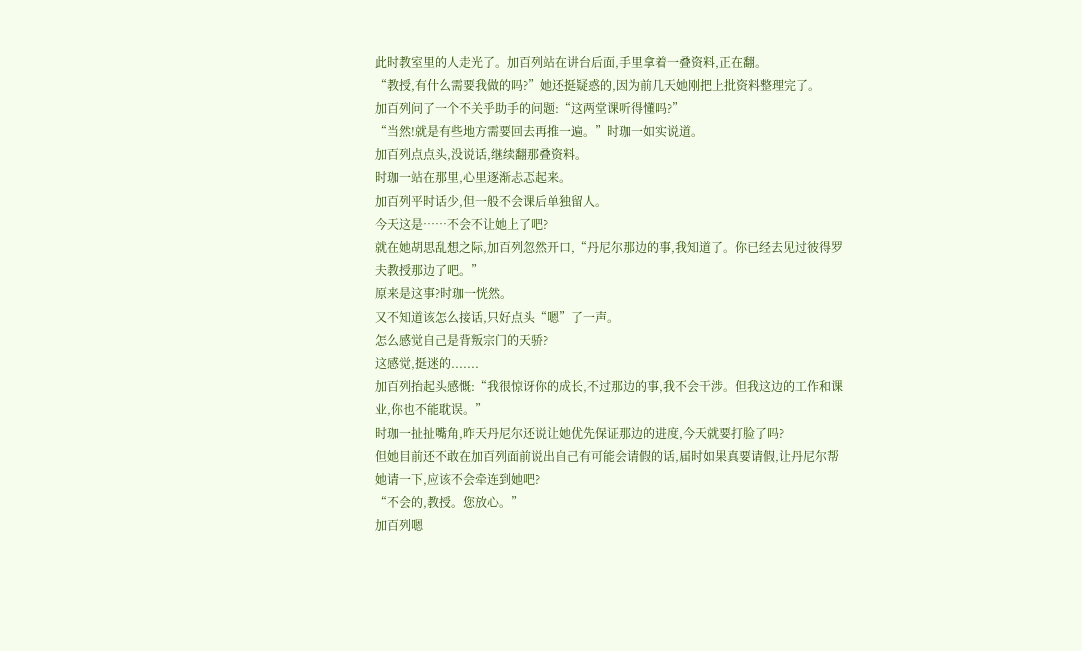此时教室里的人走光了。加百列站在讲台后面,手里拿着一叠资料,正在翻。
“教授,有什么需要我做的吗?”她还挺疑惑的,因为前几天她刚把上批资料整理完了。
加百列问了一个不关乎助手的问题:“这两堂课听得懂吗?”
“当然!就是有些地方需要回去再推一遍。”时珈一如实说道。
加百列点点头,没说话,继续翻那叠资料。
时珈一站在那里,心里逐渐忐忑起来。
加百列平时话少,但一般不会课后单独留人。
今天这是……不会不让她上了吧?
就在她胡思乱想之际,加百列忽然开口,“丹尼尔那边的事,我知道了。你已经去见过彼得罗夫教授那边了吧。”
原来是这事?时珈一恍然。
又不知道该怎么接话,只好点头“嗯”了一声。
怎么感觉自己是背叛宗门的天骄?
这感觉,挺迷的.......
加百列抬起头感慨:“我很惊讶你的成长,不过那边的事,我不会干涉。但我这边的工作和课业,你也不能耽误。”
时珈一扯扯嘴角,昨天丹尼尔还说让她优先保证那边的进度,今天就要打脸了吗?
但她目前还不敢在加百列面前说出自己有可能会请假的话,届时如果真要请假,让丹尼尔帮她请一下,应该不会牵连到她吧?
“不会的,教授。您放心。”
加百列嗯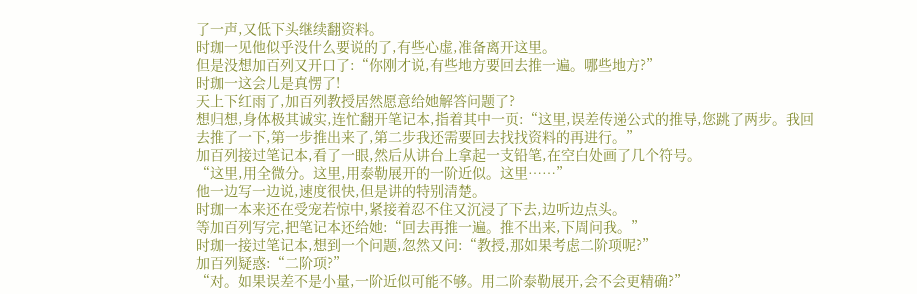了一声,又低下头继续翻资料。
时珈一见他似乎没什么要说的了,有些心虚,准备离开这里。
但是没想加百列又开口了:“你刚才说,有些地方要回去推一遍。哪些地方?”
时珈一这会儿是真愣了!
天上下红雨了,加百列教授居然愿意给她解答问题了?
想归想,身体极其诚实,连忙翻开笔记本,指着其中一页:“这里,误差传递公式的推导,您跳了两步。我回去推了一下,第一步推出来了,第二步我还需要回去找找资料的再进行。”
加百列接过笔记本,看了一眼,然后从讲台上拿起一支铅笔,在空白处画了几个符号。
“这里,用全微分。这里,用泰勒展开的一阶近似。这里……”
他一边写一边说,速度很快,但是讲的特别清楚。
时珈一本来还在受宠若惊中,紧接着忍不住又沉浸了下去,边听边点头。
等加百列写完,把笔记本还给她:“回去再推一遍。推不出来,下周问我。”
时珈一接过笔记本,想到一个问题,忽然又问:“教授,那如果考虑二阶项呢?”
加百列疑惑:“二阶项?”
“对。如果误差不是小量,一阶近似可能不够。用二阶泰勒展开,会不会更精确?”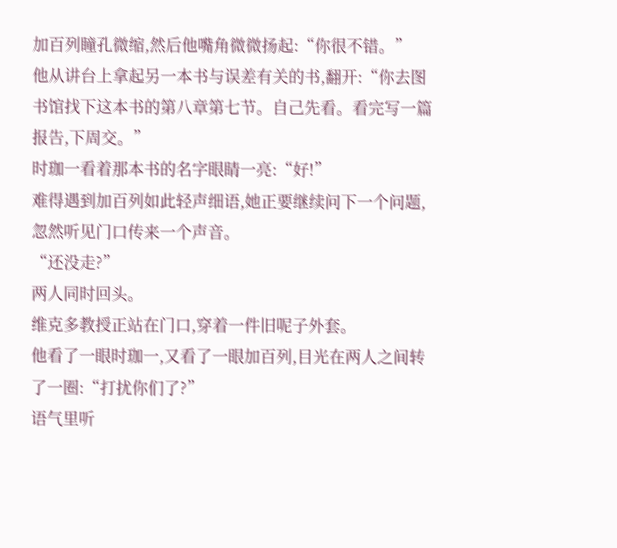加百列瞳孔微缩,然后他嘴角微微扬起:“你很不错。”
他从讲台上拿起另一本书与误差有关的书,翻开:“你去图书馆找下这本书的第八章第七节。自己先看。看完写一篇报告,下周交。”
时珈一看着那本书的名字眼睛一亮:“好!”
难得遇到加百列如此轻声细语,她正要继续问下一个问题,忽然听见门口传来一个声音。
“还没走?”
两人同时回头。
维克多教授正站在门口,穿着一件旧呢子外套。
他看了一眼时珈一,又看了一眼加百列,目光在两人之间转了一圈:“打扰你们了?”
语气里听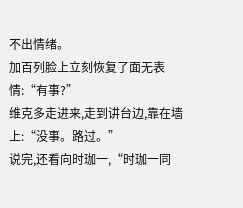不出情绪。
加百列脸上立刻恢复了面无表情:“有事?”
维克多走进来,走到讲台边,靠在墙上:“没事。路过。”
说完,还看向时珈一,“时珈一同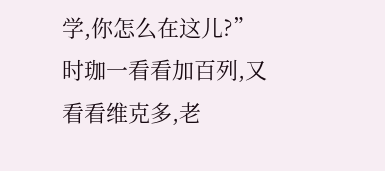学,你怎么在这儿?”
时珈一看看加百列,又看看维克多,老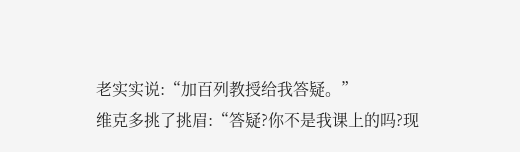老实实说:“加百列教授给我答疑。”
维克多挑了挑眉:“答疑?你不是我课上的吗?现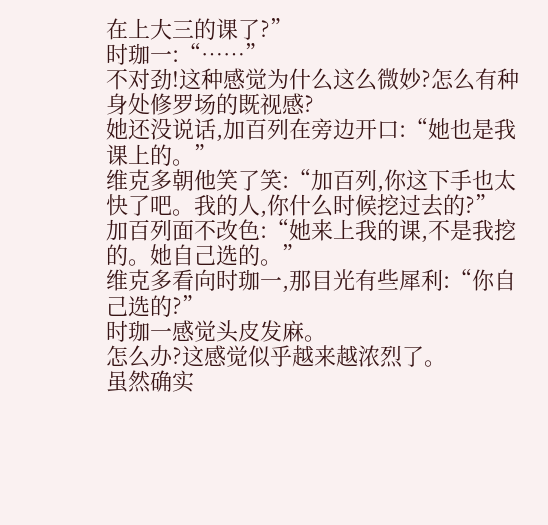在上大三的课了?”
时珈一:“……”
不对劲!这种感觉为什么这么微妙?怎么有种身处修罗场的既视感?
她还没说话,加百列在旁边开口:“她也是我课上的。”
维克多朝他笑了笑:“加百列,你这下手也太快了吧。我的人,你什么时候挖过去的?”
加百列面不改色:“她来上我的课,不是我挖的。她自己选的。”
维克多看向时珈一,那目光有些犀利:“你自己选的?”
时珈一感觉头皮发麻。
怎么办?这感觉似乎越来越浓烈了。
虽然确实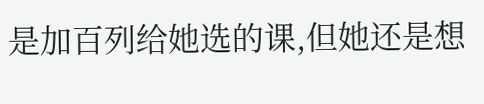是加百列给她选的课,但她还是想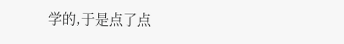学的,于是点了点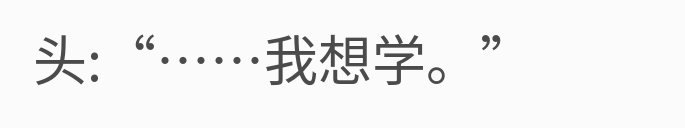头:“……我想学。”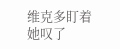维克多盯着她叹了